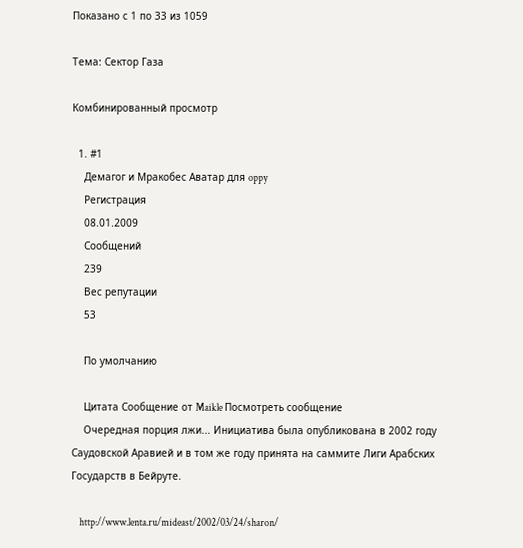Показано с 1 по 33 из 1059

Тема: Сектор Газа

Комбинированный просмотр

  1. #1
    Демагог и Мракобес Аватар для oppy
    Регистрация
    08.01.2009
    Сообщений
    239
    Вес репутации
    53

    По умолчанию

    Цитата Сообщение от Maikle Посмотреть сообщение
    Очередная порция лжи... Инициатива была опубликована в 2002 году Саудовской Аравией и в том же году принята на саммите Лиги Арабских Государств в Бейруте.

    http://www.lenta.ru/mideast/2002/03/24/sharon/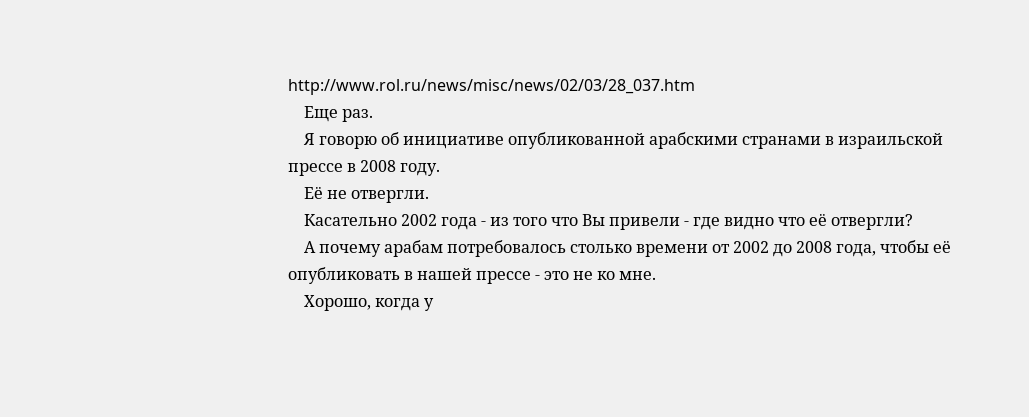http://www.rol.ru/news/misc/news/02/03/28_037.htm
    Еще раз.
    Я говорю об инициативе опубликованной арабскими странами в израильской прессе в 2008 году.
    Её не отвергли.
    Касательно 2002 года - из того что Вы привели - где видно что её отвергли?
    А почему арабам потребовалось столько времени от 2002 до 2008 года, чтобы её опубликовать в нашей прессе - это не ко мне.
    Хорошо, когда у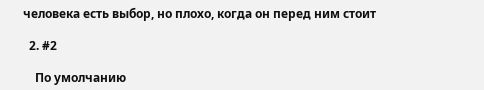человека есть выбор, но плохо, когда он перед ним стоит

  2. #2

    По умолчанию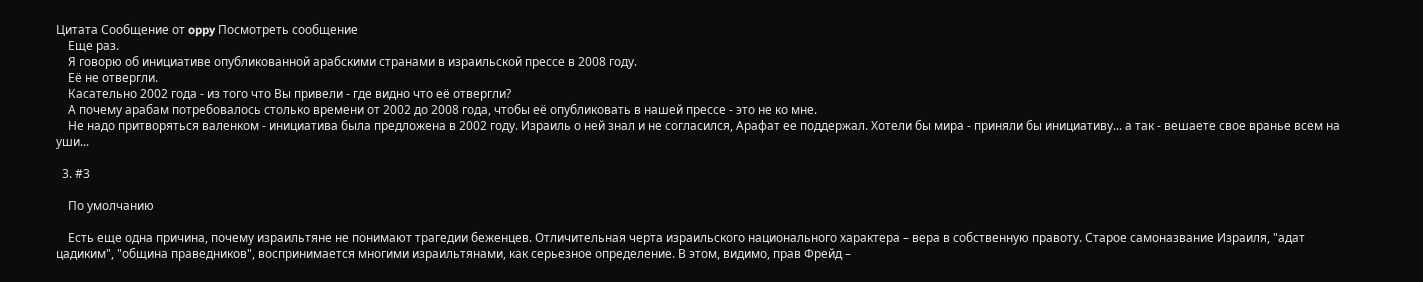Цитата Сообщение от oppy Посмотреть сообщение
    Еще раз.
    Я говорю об инициативе опубликованной арабскими странами в израильской прессе в 2008 году.
    Её не отвергли.
    Касательно 2002 года - из того что Вы привели - где видно что её отвергли?
    А почему арабам потребовалось столько времени от 2002 до 2008 года, чтобы её опубликовать в нашей прессе - это не ко мне.
    Не надо притворяться валенком - инициатива была предложена в 2002 году. Израиль о ней знал и не согласился, Арафат ее поддержал. Хотели бы мира - приняли бы инициативу... а так - вешаете свое вранье всем на уши...

  3. #3

    По умолчанию

    Есть еще одна причина, почему израильтяне не понимают трагедии беженцев. Отличительная черта израильского национального характера – вера в собственную правоту. Старое самоназвание Израиля, "адат цадиким", "община праведников", воспринимается многими израильтянами, как серьезное определение. В этом, видимо, прав Фрейд –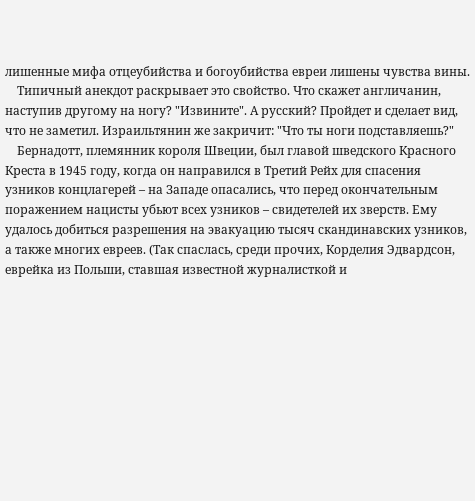лишенные мифа отцеубийства и богоубийства евреи лишены чувства вины.
    Типичный анекдот раскрывает это свойство. Что скажет англичанин, наступив другому на ногу? "Извините". А русский? Пройдет и сделает вид, что не заметил. Израильтянин же закричит: "Что ты ноги подставляешь?"
    Бернадотт, племянник короля Швеции, был главой шведского Красного Креста в 1945 году, когда он направился в Третий Рейх для спасения узников концлагерей – на Западе опасались, что перед окончательным поражением нацисты убьют всех узников – свидетелей их зверств. Ему удалось добиться разрешения на эвакуацию тысяч скандинавских узников, а также многих евреев. (Так спаслась, среди прочих, Корделия Эдвардсон, еврейка из Польши, ставшая известной журналисткой и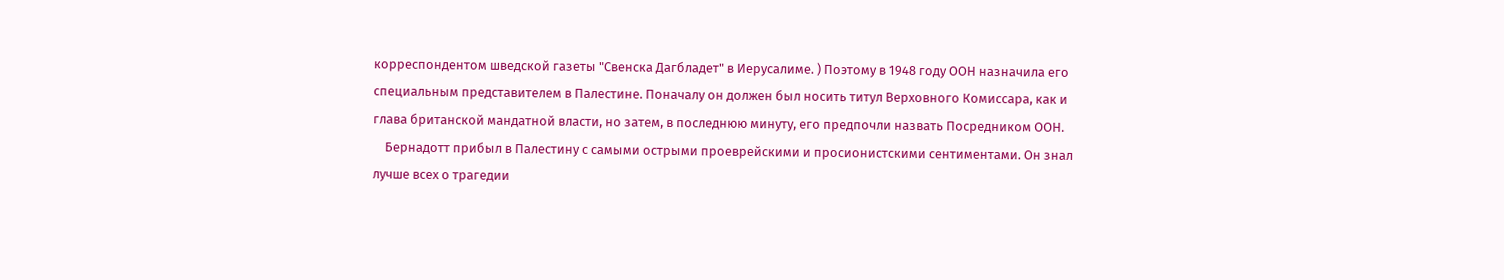корреспондентом шведской газеты "Свенска Дагбладет" в Иерусалиме. ) Поэтому в 1948 году ООН назначила его специальным представителем в Палестине. Поначалу он должен был носить титул Верховного Комиссара, как и глава британской мандатной власти, но затем, в последнюю минуту, его предпочли назвать Посредником ООН.
    Бернадотт прибыл в Палестину с самыми острыми проеврейскими и просионистскими сентиментами. Он знал лучше всех о трагедии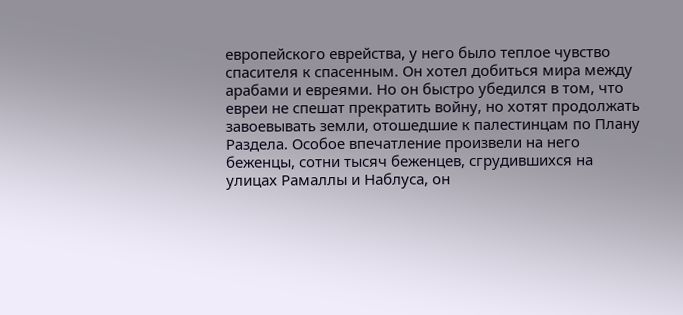европейского еврейства, у него было теплое чувство спасителя к спасенным. Он хотел добиться мира между арабами и евреями. Но он быстро убедился в том, что евреи не спешат прекратить войну, но хотят продолжать завоевывать земли, отошедшие к палестинцам по Плану Раздела. Особое впечатление произвели на него беженцы, сотни тысяч беженцев, сгрудившихся на улицах Рамаллы и Наблуса, он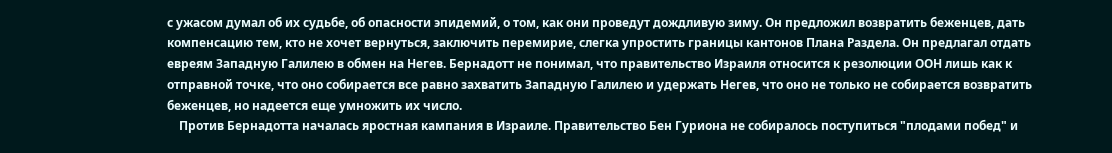с ужасом думал об их судьбе, об опасности эпидемий, о том, как они проведут дождливую зиму. Он предложил возвратить беженцев, дать компенсацию тем, кто не хочет вернуться, заключить перемирие, слегка упростить границы кантонов Плана Раздела. Он предлагал отдать евреям Западную Галилею в обмен на Негев. Бернадотт не понимал, что правительство Израиля относится к резолюции ООН лишь как к отправной точке, что оно собирается все равно захватить Западную Галилею и удержать Негев, что оно не только не собирается возвратить беженцев, но надеется еще умножить их число.
    Против Бернадотта началась яростная кампания в Израиле. Правительство Бен Гуриона не собиралось поступиться "плодами побед" и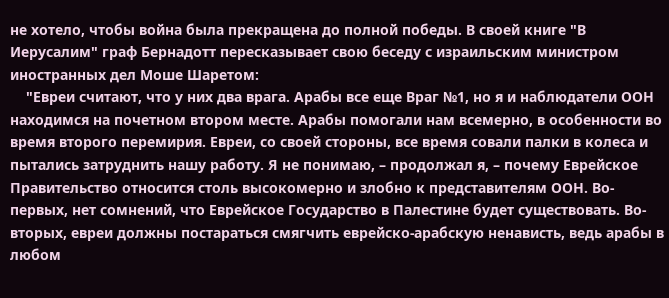не хотело, чтобы война была прекращена до полной победы. В своей книге "В Иерусалим" граф Бернадотт пересказывает свою беседу с израильским министром иностранных дел Моше Шаретом:
    "Евреи считают, что у них два врага. Арабы все еще Враг №1, но я и наблюдатели ООН находимся на почетном втором месте. Арабы помогали нам всемерно, в особенности во время второго перемирия. Евреи, со своей стороны, все время совали палки в колеса и пытались затруднить нашу работу. Я не понимаю, – продолжал я, – почему Еврейское Правительство относится столь высокомерно и злобно к представителям ООН. Во-первых, нет сомнений, что Еврейское Государство в Палестине будет существовать. Во-вторых, евреи должны постараться смягчить еврейско-арабскую ненависть, ведь арабы в любом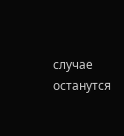случае останутся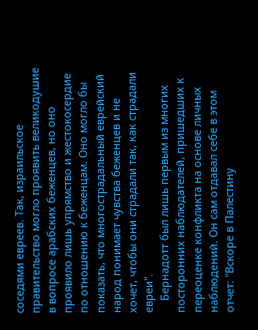соседями евреев. Так, израильское правительство могло проявить великодушие в вопросе арабских беженцев, но оно проявило лишь упрямство и жестокосердие по отношению к беженцам. Оно могло бы показать, что многострадальный еврейский народ понимает чувства беженцев и не хочет, чтобы они страдали так, как страдали евреи".
    Бернадотт был лишь первым из многих посторонних наблюдателей, пришедших к переоценке конфликта на основе личных наблюдений. Он сам отдавал себе в этом отчет: "Вскоре в Палестину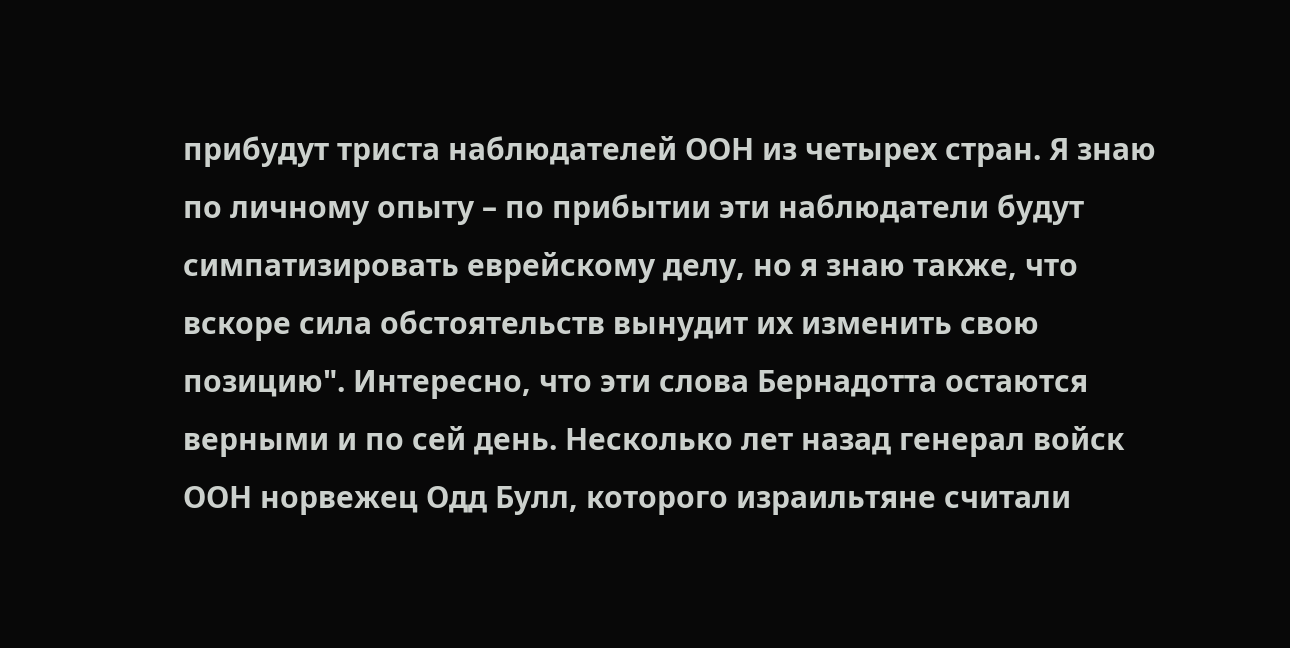прибудут триста наблюдателей ООН из четырех стран. Я знаю по личному опыту – по прибытии эти наблюдатели будут симпатизировать еврейскому делу, но я знаю также, что вскоре сила обстоятельств вынудит их изменить свою позицию". Интересно, что эти слова Бернадотта остаются верными и по сей день. Несколько лет назад генерал войск ООН норвежец Одд Булл, которого израильтяне считали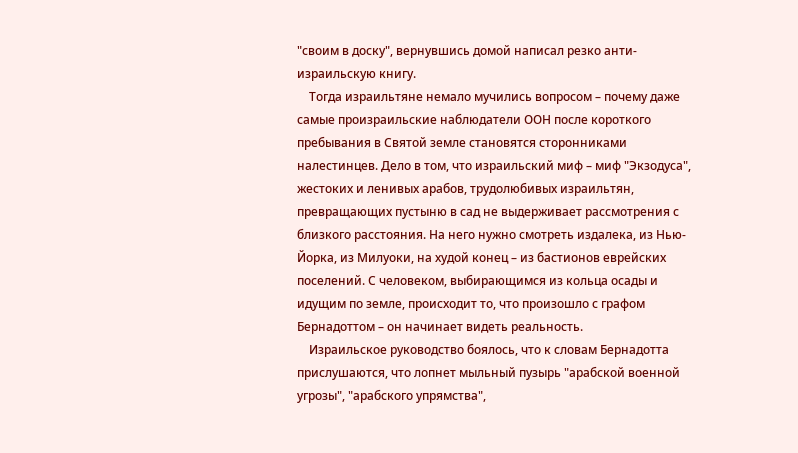"своим в доску", вернувшись домой написал резко анти-израильскую книгу.
    Тогда израильтяне немало мучились вопросом – почему даже самые произраильские наблюдатели ООН после короткого пребывания в Святой земле становятся сторонниками налестинцев. Дело в том, что израильский миф – миф "Экзодуса", жестоких и ленивых арабов, трудолюбивых израильтян, превращающих пустыню в сад не выдерживает рассмотрения с близкого расстояния. На него нужно смотреть издалека, из Нью-Йорка, из Милуоки, на худой конец – из бастионов еврейских поселений. С человеком, выбирающимся из кольца осады и идущим по земле, происходит то, что произошло с графом Бернадоттом – он начинает видеть реальность.
    Израильское руководство боялось, что к словам Бернадотта прислушаются, что лопнет мыльный пузырь "арабской военной угрозы", "арабского упрямства",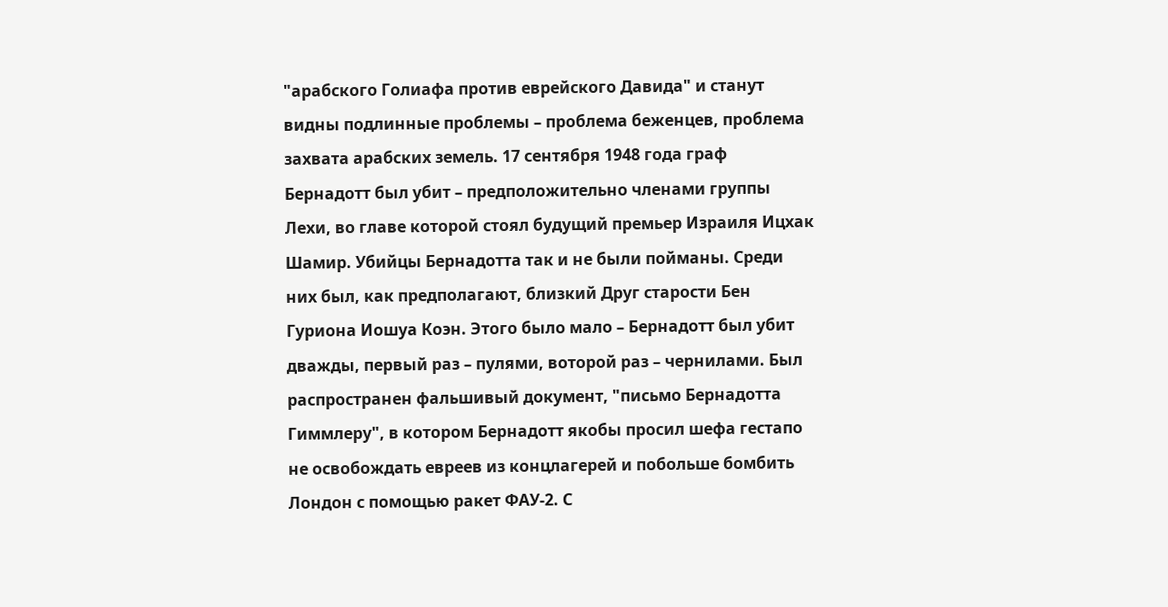"арабского Голиафа против еврейского Давида" и станут видны подлинные проблемы – проблема беженцев, проблема захвата арабских земель. 17 сентября 1948 года граф Бернадотт был убит – предположительно членами группы Лехи, во главе которой стоял будущий премьер Израиля Ицхак Шамир. Убийцы Бернадотта так и не были пойманы. Среди них был, как предполагают, близкий Друг старости Бен Гуриона Иошуа Коэн. Этого было мало – Бернадотт был убит дважды, первый раз – пулями, воторой раз – чернилами. Был распространен фальшивый документ, "письмо Бернадотта Гиммлеру", в котором Бернадотт якобы просил шефа гестапо не освобождать евреев из концлагерей и побольше бомбить Лондон с помощью ракет ФАУ-2. С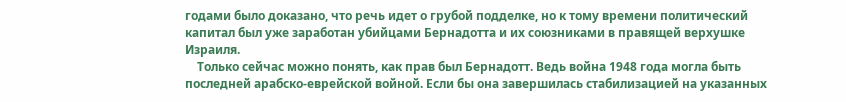годами было доказано, что речь идет о грубой подделке, но к тому времени политический капитал был уже заработан убийцами Бернадотта и их союзниками в правящей верхушке Израиля.
    Только сейчас можно понять, как прав был Бернадотт. Ведь война 1948 года могла быть последней арабско-еврейской войной. Если бы она завершилась стабилизацией на указанных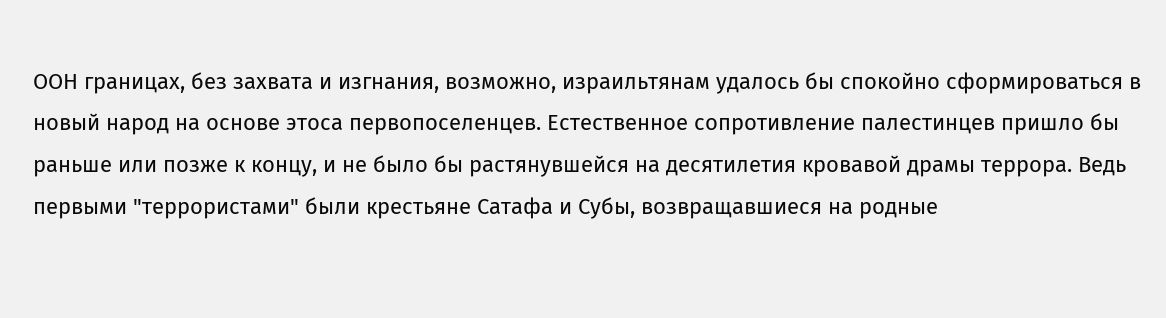ООН границах, без захвата и изгнания, возможно, израильтянам удалось бы спокойно сформироваться в новый народ на основе этоса первопоселенцев. Естественное сопротивление палестинцев пришло бы раньше или позже к концу, и не было бы растянувшейся на десятилетия кровавой драмы террора. Ведь первыми "террористами" были крестьяне Сатафа и Субы, возвращавшиеся на родные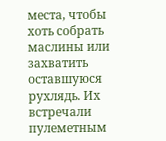места, чтобы хоть собрать маслины или захватить оставшуюся рухлядь. Их встречали пулеметным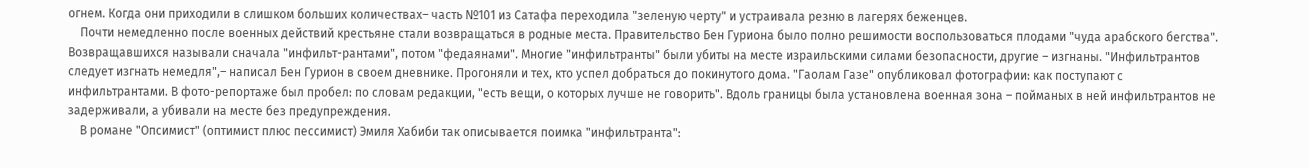огнем. Когда они приходили в слишком больших количествах– часть №101 из Сатафа переходила "зеленую черту" и устраивала резню в лагерях беженцев.
    Почти немедленно после военных действий крестьяне стали возвращаться в родные места. Правительство Бен Гуриона было полно решимости воспользоваться плодами "чуда арабского бегства". Возвращавшихся называли сначала "инфильт-рантами", потом "федаянами". Многие "инфильтранты" были убиты на месте израильскими силами безопасности, другие – изгнаны. "Инфильтрантов следует изгнать немедля",– написал Бен Гурион в своем дневнике. Прогоняли и тех, кто успел добраться до покинутого дома. "Гаолам Газе" опубликовал фотографии: как поступают с инфильтрантами. В фото-репортаже был пробел: по словам редакции, "есть вещи, о которых лучше не говорить". Вдоль границы была установлена военная зона – пойманых в ней инфильтрантов не задерживали, а убивали на месте без предупреждения.
    В романе "Опсимист" (оптимист плюс пессимист) Эмиля Хабиби так описывается поимка "инфильтранта":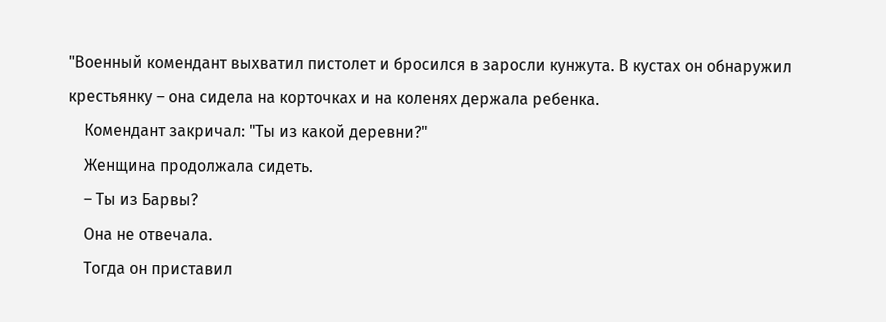"Военный комендант выхватил пистолет и бросился в заросли кунжута. В кустах он обнаружил крестьянку – она сидела на корточках и на коленях держала ребенка.
    Комендант закричал: "Ты из какой деревни?"
    Женщина продолжала сидеть.
    – Ты из Барвы?
    Она не отвечала.
    Тогда он приставил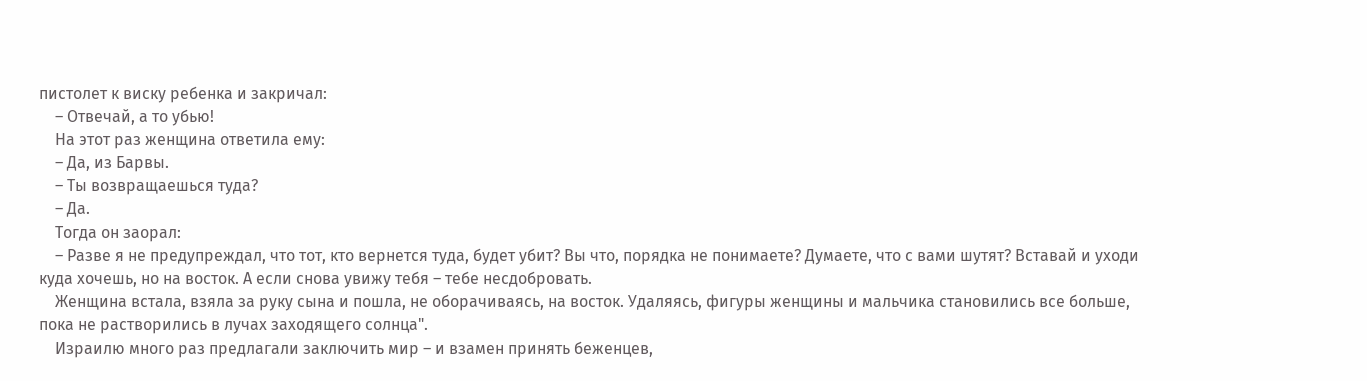пистолет к виску ребенка и закричал:
    – Отвечай, а то убью!
    На этот раз женщина ответила ему:
    – Да, из Барвы.
    – Ты возвращаешься туда?
    – Да.
    Тогда он заорал:
    – Разве я не предупреждал, что тот, кто вернется туда, будет убит? Вы что, порядка не понимаете? Думаете, что с вами шутят? Вставай и уходи куда хочешь, но на восток. А если снова увижу тебя – тебе несдобровать.
    Женщина встала, взяла за руку сына и пошла, не оборачиваясь, на восток. Удаляясь, фигуры женщины и мальчика становились все больше, пока не растворились в лучах заходящего солнца".
    Израилю много раз предлагали заключить мир – и взамен принять беженцев,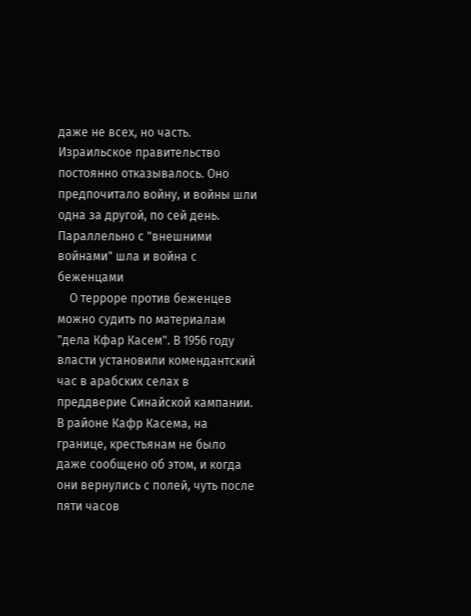даже не всех, но часть. Израильское правительство постоянно отказывалось. Оно предпочитало войну, и войны шли одна за другой, по сей день. Параллельно с "внешними войнами" шла и война с беженцами
    О терроре против беженцев можно судить по материалам "дела Кфар Касем". В 1956 году власти установили комендантский час в арабских селах в преддверие Синайской кампании. В районе Кафр Касема, на границе, крестьянам не было даже сообщено об этом, и когда они вернулись с полей, чуть после пяти часов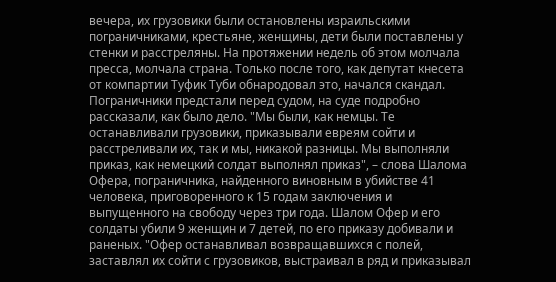вечера, их грузовики были остановлены израильскими пограничниками, крестьяне, женщины, дети были поставлены у стенки и расстреляны. На протяжении недель об этом молчала пресса, молчала страна. Только после того, как депутат кнесета от компартии Туфик Туби обнародовал это, начался скандал. Пограничники предстали перед судом, на суде подробно рассказали, как было дело. "Мы были, как немцы. Те останавливали грузовики, приказывали евреям сойти и расстреливали их, так и мы, никакой разницы. Мы выполняли приказ, как немецкий солдат выполнял приказ", – слова Шалома Офера, пограничника, найденного виновным в убийстве 41 человека, приговоренного к 15 годам заключения и выпущенного на свободу через три года. Шалом Офер и его солдаты убили 9 женщин и 7 детей, по его приказу добивали и раненых. "Офер останавливал возвращавшихся с полей, заставлял их сойти с грузовиков, выстраивал в ряд и приказывал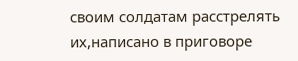своим солдатам расстрелять их,написано в приговоре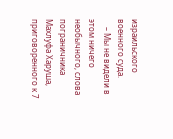израильского военного суда.
    – Мы не видели в этом ничего необычного, слова пограничника Махлуфа Харуша, приговоренного к 7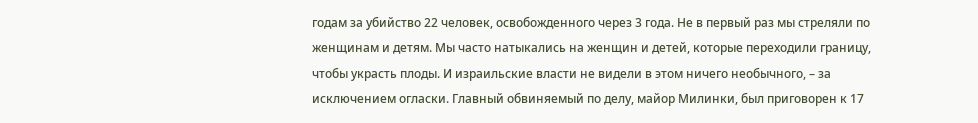годам за убийство 22 человек, освобожденного через 3 года. Не в первый раз мы стреляли по женщинам и детям. Мы часто натыкались на женщин и детей, которые переходили границу, чтобы украсть плоды. И израильские власти не видели в этом ничего необычного, – за исключением огласки. Главный обвиняемый по делу, майор Милинки, был приговорен к 17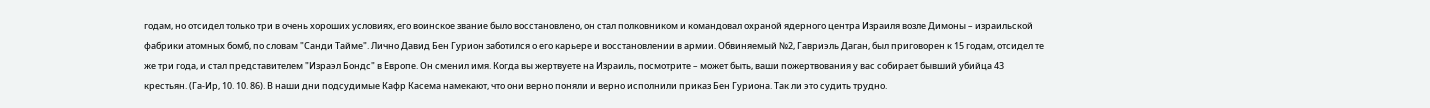годам, но отсидел только три в очень хороших условиях, его воинское звание было восстановлено, он стал полковником и командовал охраной ядерного центра Израиля возле Димоны – израильской фабрики атомных бомб, по словам "Санди Тайме". Лично Давид Бен Гурион заботился о его карьере и восстановлении в армии. Обвиняемый №2, Гавриэль Даган, был приговорен к 15 годам, отсидел те же три года, и стал представителем "Израэл Бондс" в Европе. Он сменил имя. Когда вы жертвуете на Израиль, посмотрите – может быть, ваши пожертвования у вас собирает бывший убийца 43 крестьян. (Га-Ир, 10. 10. 86). В наши дни подсудимые Кафр Касема намекают, что они верно поняли и верно исполнили приказ Бен Гуриона. Так ли это судить трудно.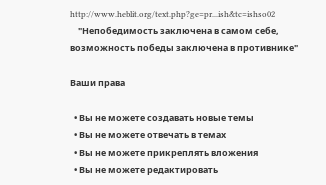http://www.heblit.org/text.php?ge=pr...ish&tc=ishso02
    "Непобедимость заключена в самом себе, возможность победы заключена в противнике"

Ваши права

  • Вы не можете создавать новые темы
  • Вы не можете отвечать в темах
  • Вы не можете прикреплять вложения
  • Вы не можете редактировать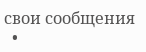свои сообщения
  •